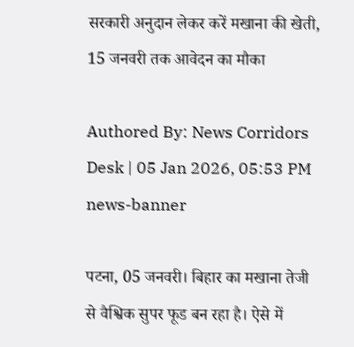सरकारी अनुदान लेकर करें मखाना की खेती, 15 जनवरी तक आवेदन का मौका

Authored By: News Corridors Desk | 05 Jan 2026, 05:53 PM
news-banner

पटना, 05 जनवरी। बिहार का मखाना तेजी से वैश्विक सुपर फूड बन रहा है। ऐसे में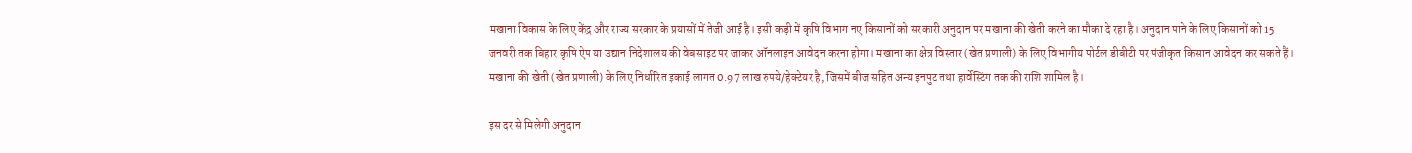मखाना विकास के लिए केंद्र और राज्य सरकार के प्रयासों में तेजी आई है। इसी कड़ी में कृषि विभाग नए किसानों को सरकारी अनुदान पर मखाना की खेती करने का मौका दे रहा है। अनुदान पाने के लिए किसानों को 15 जनवरी तक बिहार कृषि ऐप या उद्यान निदेशालय की वेबसाइट पर जाकर ऑनलाइन आवेदन करना होगा। मखाना का क्षेत्र विस्तार (खेत प्रणाली) के लिए विभागीय पोर्टल डीबीटी पर पंजीकृत किसान आवेदन कर सकते हैं। मखाना की खेती (खेत प्रणाली) के लिए निर्धारित इकाई लागत 0.97 लाख रुपये/हेक्टेयर है, जिसमें बीज सहित अन्य इनपुट तथा हार्वेस्टिंग तक की राशि शामिल है।

इस दर से मिलेगी अनुदान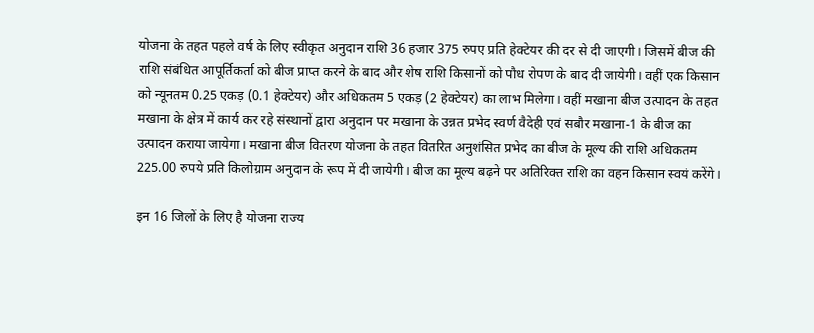योजना के तहत पहले वर्ष के लिए स्वीकृत अनुदान राशि 36 हजार 375 रुपए प्रति हेक्टेयर की दर से दी जाएगी। जिसमें बीज की राशि संबंधित आपूर्तिकर्ता को बीज प्राप्त करने के बाद और शेष राशि किसानों को पौध रोपण के बाद दी जायेगी। वहीं एक किसान को न्यूनतम 0.25 एकड़ (0.1 हेक्टेयर) और अधिकतम 5 एकड़ (2 हेक्टेयर) का लाभ मिलेगा। वहीं मखाना बीज उत्पादन के तहत मखाना के क्षेत्र में कार्य कर रहे संस्थानों द्वारा अनुदान पर मखाना के उन्नत प्रभेद स्वर्ण वैदेही एवं सबौर मखाना-1 के बीज का उत्पादन कराया जायेगा। मखाना बीज वितरण योजना के तहत वितरित अनुशंसित प्रभेद का बीज के मूल्य की राशि अधिकतम 225.00 रुपये प्रति किलोग्राम अनुदान के रूप में दी जायेगी। बीज का मूल्य बढ़ने पर अतिरिक्त राशि का वहन किसान स्वयं करेंगे।

इन 16 जिलों के लिए है योजना राज्य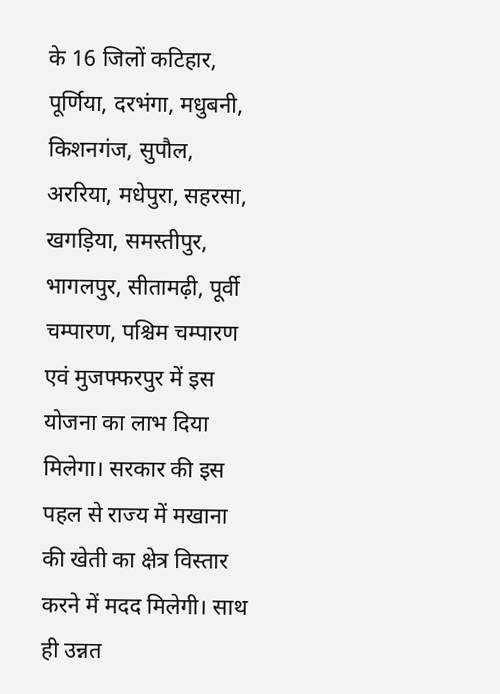के 16 जिलों कटिहार, पूर्णिया, दरभंगा, मधुबनी, किशनगंज, सुपौल, अररिया, मधेपुरा, सहरसा, खगड़िया, समस्तीपुर, भागलपुर, सीतामढ़ी, पूर्वी चम्पारण, पश्चिम चम्पारण एवं मुजफ्फरपुर में इस योजना का लाभ दिया मिलेगा। सरकार की इस पहल से राज्य में मखाना की खेती का क्षेत्र विस्तार करने में मदद मिलेगी। साथ ही उन्नत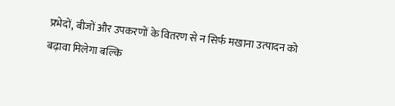प्रभेदों, बीजों और उपकरणों के वितरण से न सिर्फ मखाना उत्पादन को बढ़ावा मिलेगा बल्कि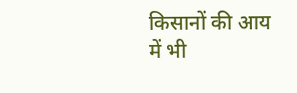किसानों की आय में भी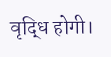वृद्धि होगी।